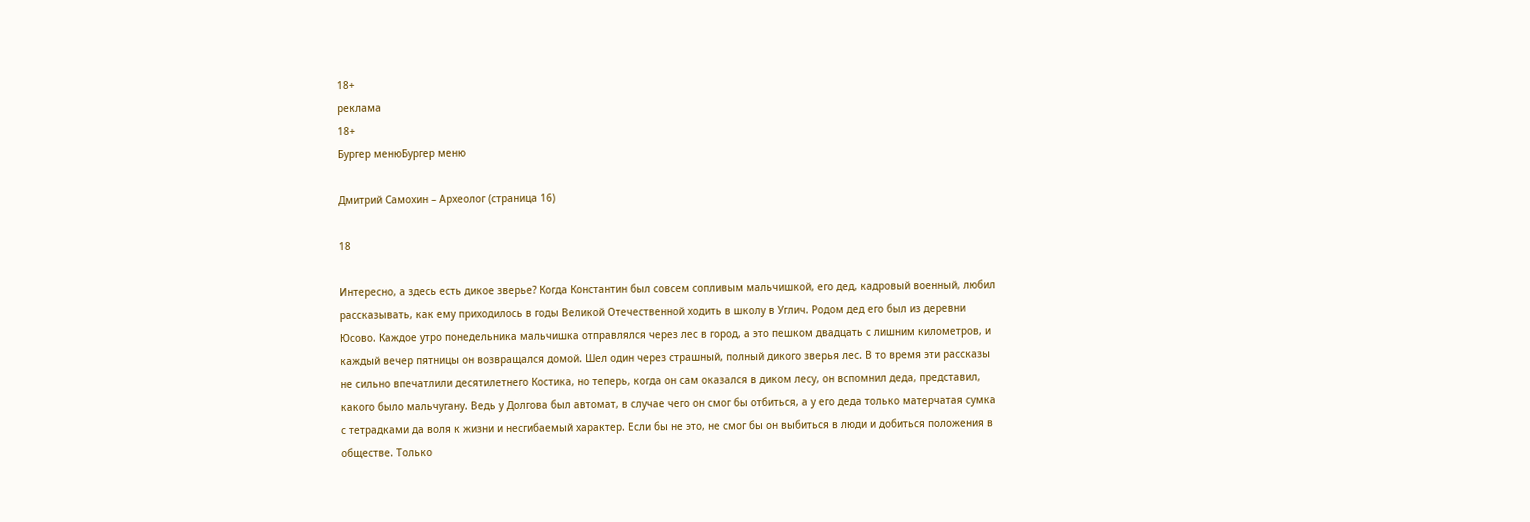18+
реклама
18+
Бургер менюБургер меню

Дмитрий Самохин – Археолог (страница 16)

18

Интересно, а здесь есть дикое зверье? Когда Константин был совсем сопливым мальчишкой, его дед, кадровый военный, любил рассказывать, как ему приходилось в годы Великой Отечественной ходить в школу в Углич. Родом дед его был из деревни Юсово. Каждое утро понедельника мальчишка отправлялся через лес в город, а это пешком двадцать с лишним километров, и каждый вечер пятницы он возвращался домой. Шел один через страшный, полный дикого зверья лес. В то время эти рассказы не сильно впечатлили десятилетнего Костика, но теперь, когда он сам оказался в диком лесу, он вспомнил деда, представил, какого было мальчугану. Ведь у Долгова был автомат, в случае чего он смог бы отбиться, а у его деда только матерчатая сумка с тетрадками да воля к жизни и несгибаемый характер. Если бы не это, не смог бы он выбиться в люди и добиться положения в обществе. Только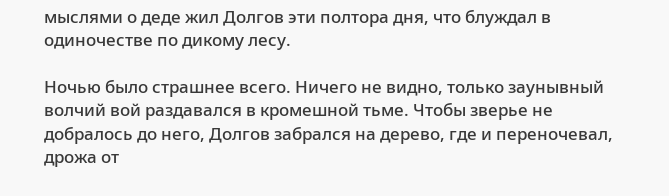мыслями о деде жил Долгов эти полтора дня, что блуждал в одиночестве по дикому лесу.

Ночью было страшнее всего. Ничего не видно, только заунывный волчий вой раздавался в кромешной тьме. Чтобы зверье не добралось до него, Долгов забрался на дерево, где и переночевал, дрожа от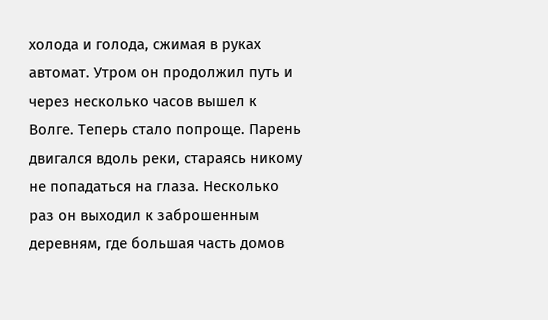холода и голода, сжимая в руках автомат. Утром он продолжил путь и через несколько часов вышел к Волге. Теперь стало попроще. Парень двигался вдоль реки, стараясь никому не попадаться на глаза. Несколько раз он выходил к заброшенным деревням, где большая часть домов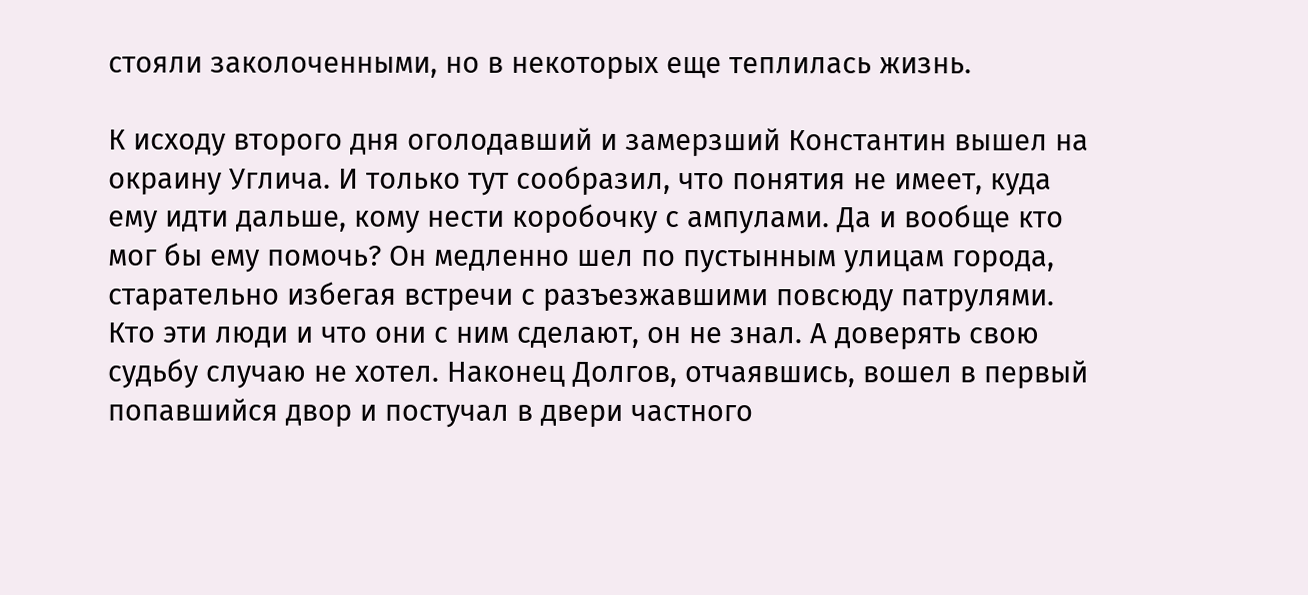стояли заколоченными, но в некоторых еще теплилась жизнь.

К исходу второго дня оголодавший и замерзший Константин вышел на окраину Углича. И только тут сообразил, что понятия не имеет, куда ему идти дальше, кому нести коробочку с ампулами. Да и вообще кто мог бы ему помочь? Он медленно шел по пустынным улицам города, старательно избегая встречи с разъезжавшими повсюду патрулями. Кто эти люди и что они с ним сделают, он не знал. А доверять свою судьбу случаю не хотел. Наконец Долгов, отчаявшись, вошел в первый попавшийся двор и постучал в двери частного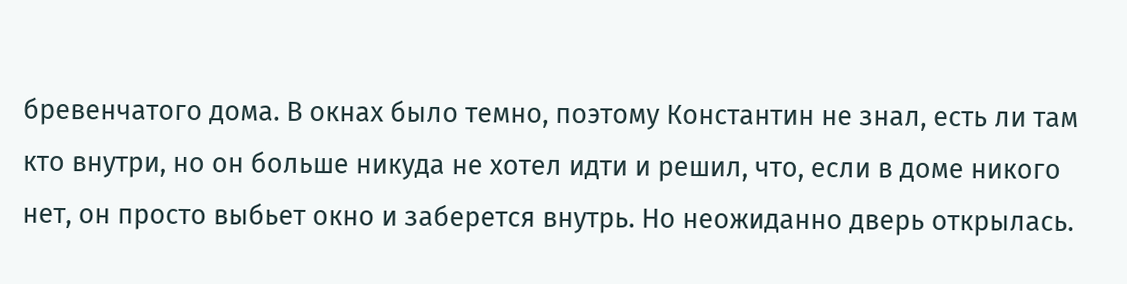бревенчатого дома. В окнах было темно, поэтому Константин не знал, есть ли там кто внутри, но он больше никуда не хотел идти и решил, что, если в доме никого нет, он просто выбьет окно и заберется внутрь. Но неожиданно дверь открылась.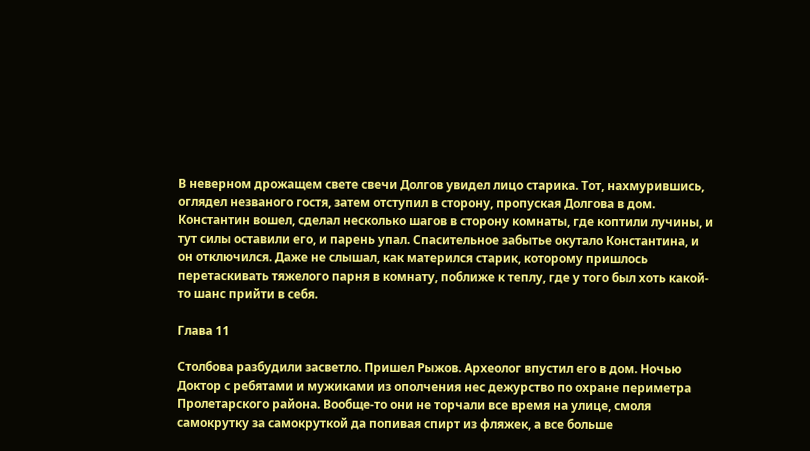В неверном дрожащем свете свечи Долгов увидел лицо старика. Тот, нахмурившись, оглядел незваного гостя, затем отступил в сторону, пропуская Долгова в дом. Константин вошел, сделал несколько шагов в сторону комнаты, где коптили лучины, и тут силы оставили его, и парень упал. Спасительное забытье окутало Константина, и он отключился. Даже не слышал, как матерился старик, которому пришлось перетаскивать тяжелого парня в комнату, поближе к теплу, где у того был хоть какой-то шанс прийти в себя.

Глава 11

Столбова разбудили засветло. Пришел Рыжов. Археолог впустил его в дом. Ночью Доктор с ребятами и мужиками из ополчения нес дежурство по охране периметра Пролетарского района. Вообще-то они не торчали все время на улице, смоля самокрутку за самокруткой да попивая спирт из фляжек, а все больше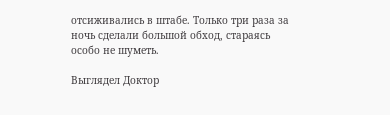отсиживались в штабе. Только три раза за ночь сделали большой обход, стараясь особо не шуметь.

Выглядел Доктор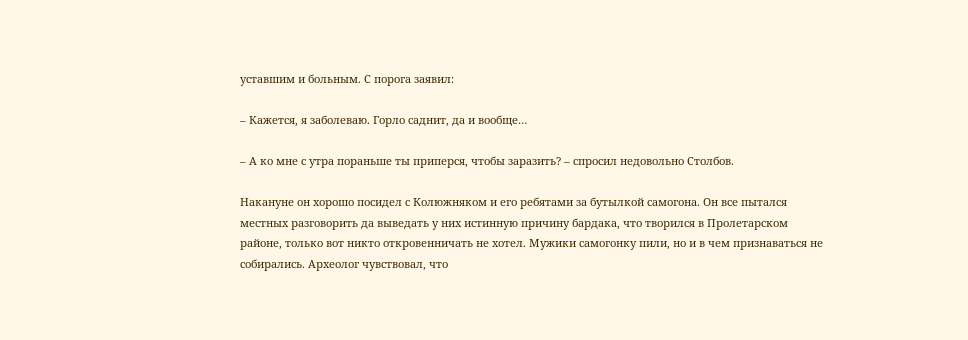уставшим и больным. С порога заявил:

– Кажется, я заболеваю. Горло саднит, да и вообще…

– А ко мне с утра пораньше ты приперся, чтобы заразить? – спросил недовольно Столбов.

Накануне он хорошо посидел с Колюжняком и его ребятами за бутылкой самогона. Он все пытался местных разговорить да выведать у них истинную причину бардака, что творился в Пролетарском районе, только вот никто откровенничать не хотел. Мужики самогонку пили, но и в чем признаваться не собирались. Археолог чувствовал, что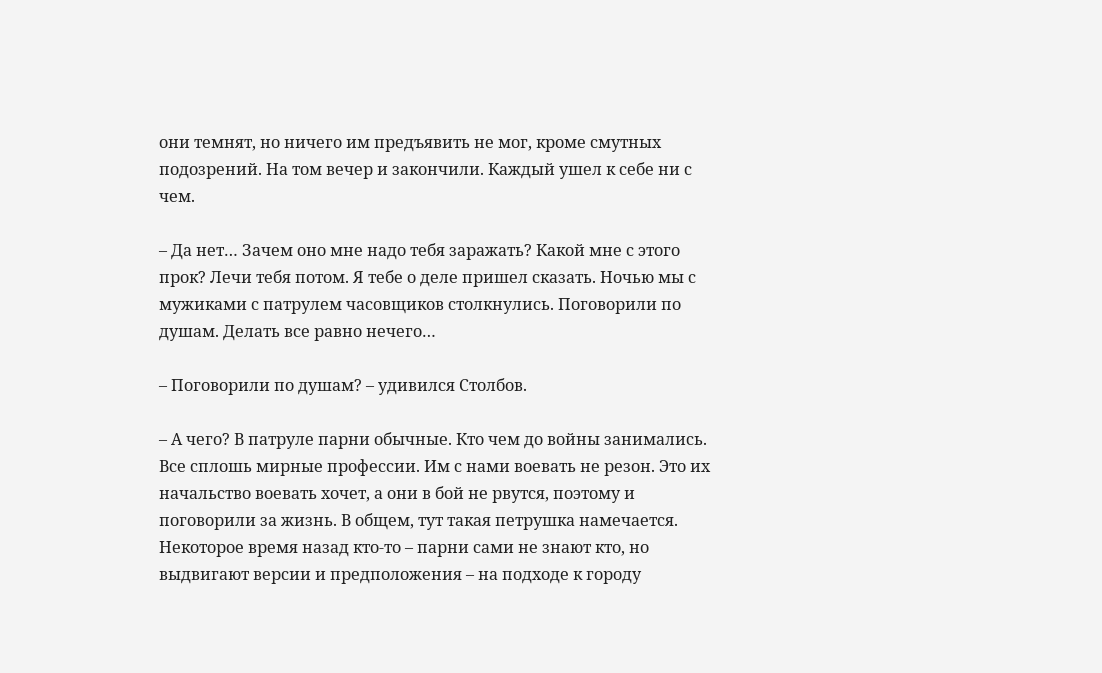они темнят, но ничего им предъявить не мог, кроме смутных подозрений. На том вечер и закончили. Каждый ушел к себе ни с чем.

– Да нет… Зачем оно мне надо тебя заражать? Какой мне с этого прок? Лечи тебя потом. Я тебе о деле пришел сказать. Ночью мы с мужиками с патрулем часовщиков столкнулись. Поговорили по душам. Делать все равно нечего…

– Поговорили по душам? – удивился Столбов.

– А чего? В патруле парни обычные. Кто чем до войны занимались. Все сплошь мирные профессии. Им с нами воевать не резон. Это их начальство воевать хочет, а они в бой не рвутся, поэтому и поговорили за жизнь. В общем, тут такая петрушка намечается. Некоторое время назад кто-то – парни сами не знают кто, но выдвигают версии и предположения – на подходе к городу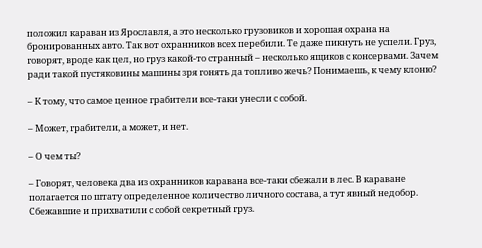положил караван из Ярославля, а это несколько грузовиков и хорошая охрана на бронированных авто. Так вот охранников всех перебили. Те даже пикнуть не успели. Груз, говорят, вроде как цел, но груз какой-то странный – несколько ящиков с консервами. Зачем ради такой пустяковины машины зря гонять да топливо жечь? Понимаешь, к чему клоню?

– К тому, что самое ценное грабители все-таки унесли с собой.

– Может, грабители, а может, и нет.

– О чем ты?

– Говорят, человека два из охранников каравана все-таки сбежали в лес. В караване полагается по штату определенное количество личного состава, а тут явный недобор. Сбежавшие и прихватили с собой секретный груз.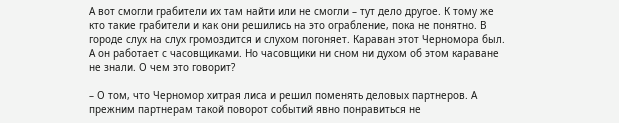А вот смогли грабители их там найти или не смогли – тут дело другое. К тому же кто такие грабители и как они решились на это ограбление, пока не понятно. В городе слух на слух громоздится и слухом погоняет. Караван этот Черномора был. А он работает с часовщиками. Но часовщики ни сном ни духом об этом караване не знали. О чем это говорит?

– О том, что Черномор хитрая лиса и решил поменять деловых партнеров. А прежним партнерам такой поворот событий явно понравиться не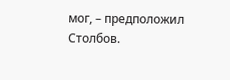мог, – предположил Столбов.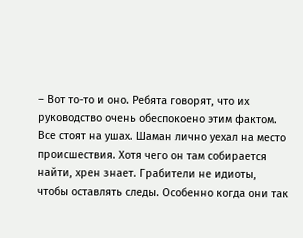– Вот то-то и оно. Ребята говорят, что их руководство очень обеспокоено этим фактом. Все стоят на ушах. Шаман лично уехал на место происшествия. Хотя чего он там собирается найти, хрен знает. Грабители не идиоты, чтобы оставлять следы. Особенно когда они так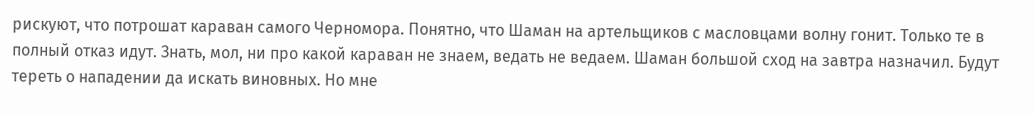рискуют, что потрошат караван самого Черномора. Понятно, что Шаман на артельщиков с масловцами волну гонит. Только те в полный отказ идут. Знать, мол, ни про какой караван не знаем, ведать не ведаем. Шаман большой сход на завтра назначил. Будут тереть о нападении да искать виновных. Но мне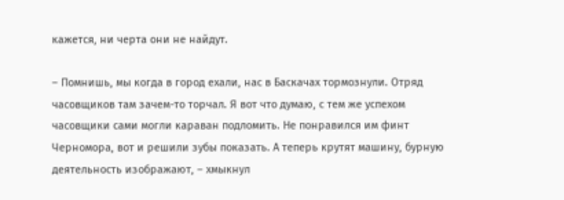кажется, ни черта они не найдут.

– Помнишь, мы когда в город ехали, нас в Баскачах тормознули. Отряд часовщиков там зачем-то торчал. Я вот что думаю, с тем же успехом часовщики сами могли караван подломить. Не понравился им финт Черномора, вот и решили зубы показать. А теперь крутят машину, бурную деятельность изображают, – хмыкнул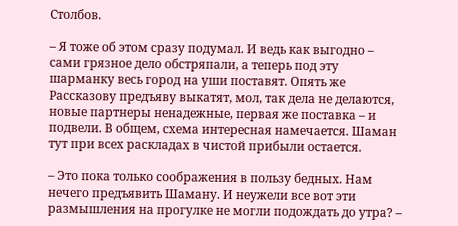Столбов.

– Я тоже об этом сразу подумал. И ведь как выгодно – сами грязное дело обстряпали, а теперь под эту шарманку весь город на уши поставят. Опять же Рассказову предъяву выкатят, мол, так дела не делаются, новые партнеры ненадежные, первая же поставка – и подвели. В общем, схема интересная намечается. Шаман тут при всех раскладах в чистой прибыли остается.

– Это пока только соображения в пользу бедных. Нам нечего предъявить Шаману. И неужели все вот эти размышления на прогулке не могли подождать до утра? –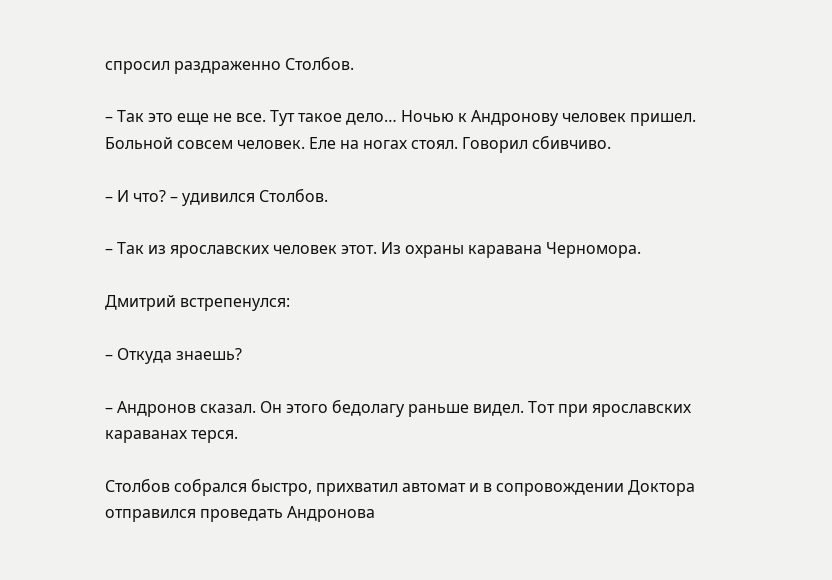спросил раздраженно Столбов.

– Так это еще не все. Тут такое дело… Ночью к Андронову человек пришел. Больной совсем человек. Еле на ногах стоял. Говорил сбивчиво.

– И что? – удивился Столбов.

– Так из ярославских человек этот. Из охраны каравана Черномора.

Дмитрий встрепенулся:

– Откуда знаешь?

– Андронов сказал. Он этого бедолагу раньше видел. Тот при ярославских караванах терся.

Столбов собрался быстро, прихватил автомат и в сопровождении Доктора отправился проведать Андронова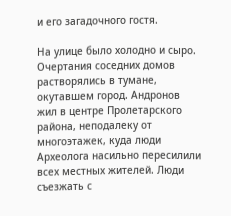и его загадочного гостя.

На улице было холодно и сыро. Очертания соседних домов растворялись в тумане, окутавшем город. Андронов жил в центре Пролетарского района, неподалеку от многоэтажек, куда люди Археолога насильно пересилили всех местных жителей. Люди съезжать с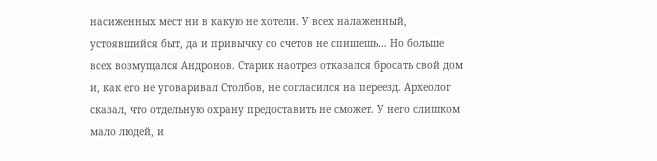насиженных мест ни в какую не хотели. У всех налаженный, устоявшийся быт, да и привычку со счетов не спишешь… Но больше всех возмущался Андронов. Старик наотрез отказался бросать свой дом и, как его не уговаривал Столбов, не согласился на переезд. Археолог сказал, что отдельную охрану предоставить не сможет. У него слишком мало людей, и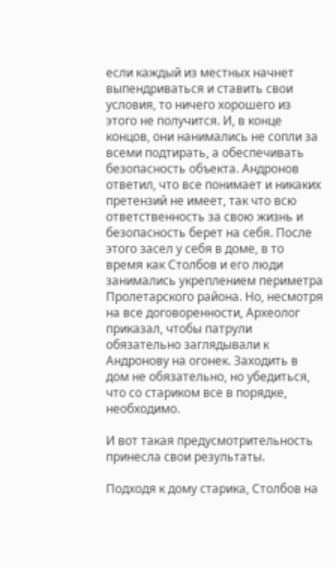если каждый из местных начнет выпендриваться и ставить свои условия, то ничего хорошего из этого не получится. И, в конце концов, они нанимались не сопли за всеми подтирать, а обеспечивать безопасность объекта. Андронов ответил, что все понимает и никаких претензий не имеет, так что всю ответственность за свою жизнь и безопасность берет на себя. После этого засел у себя в доме, в то время как Столбов и его люди занимались укреплением периметра Пролетарского района. Но, несмотря на все договоренности, Археолог приказал, чтобы патрули обязательно заглядывали к Андронову на огонек. Заходить в дом не обязательно, но убедиться, что со стариком все в порядке, необходимо.

И вот такая предусмотрительность принесла свои результаты.

Подходя к дому старика, Столбов на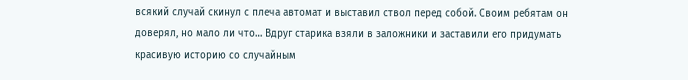всякий случай скинул с плеча автомат и выставил ствол перед собой. Своим ребятам он доверял, но мало ли что… Вдруг старика взяли в заложники и заставили его придумать красивую историю со случайным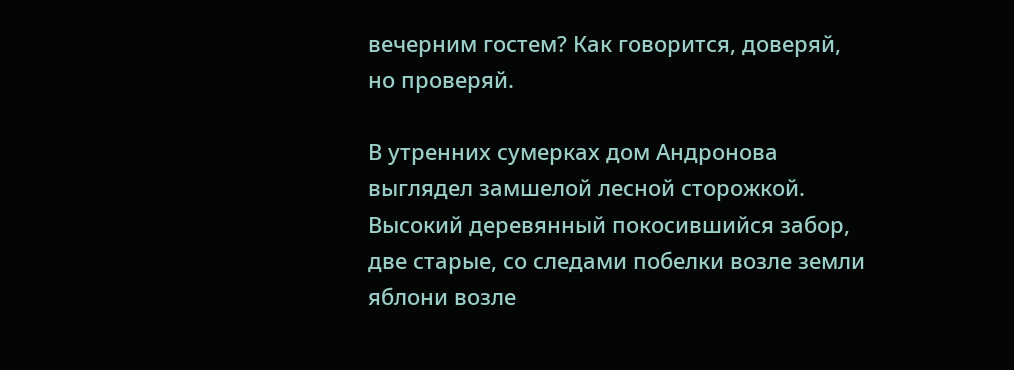вечерним гостем? Как говорится, доверяй, но проверяй.

В утренних сумерках дом Андронова выглядел замшелой лесной сторожкой. Высокий деревянный покосившийся забор, две старые, со следами побелки возле земли яблони возле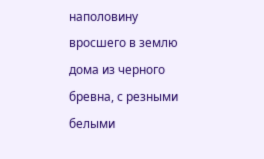наполовину вросшего в землю дома из черного бревна, с резными белыми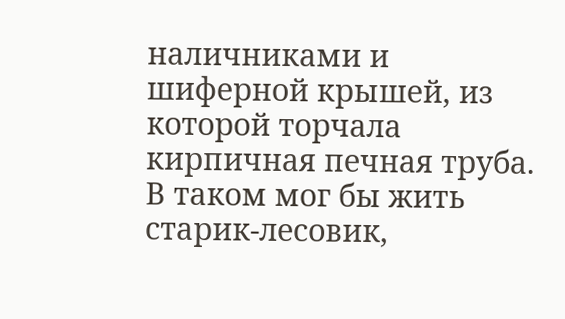наличниками и шиферной крышей, из которой торчала кирпичная печная труба. В таком мог бы жить старик-лесовик,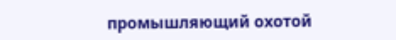промышляющий охотой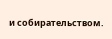и собирательством.